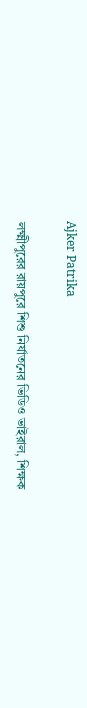Ajker Patrika

লক্ষ্মীপুরের রায়পুরে শিশু নির্যাতনের ভিডিও ভাইরাল, শিক্ষক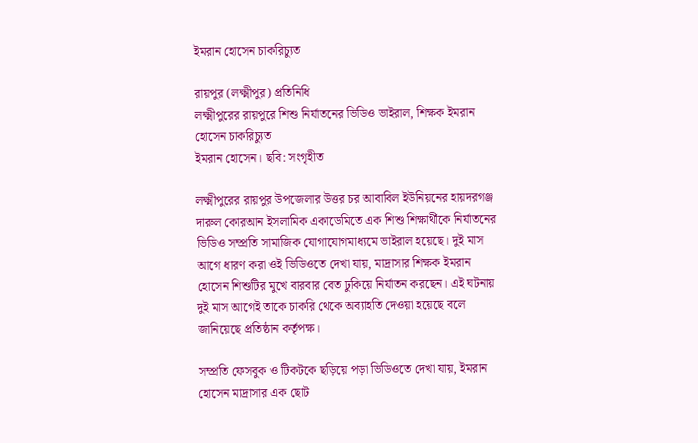ইমরান হোসেন চাকরিচ্যুত

রায়পুর (লক্ষ্মীপুর) প্রতিনিধি
লক্ষ্মীপুরের রায়পুরে শিশু নির্যাতনের ভিডিও ভাইরাল, শিক্ষক ইমরান হোসেন চাকরিচ্যুত
ইমরান হোসেন। ছবি: সংগৃহীত

লক্ষ্মীপুরের রায়পুর উপজেলার উত্তর চর আবাবিল ইউনিয়নের হায়দরগঞ্জ দারুল কোরআন ইসলামিক একাডেমিতে এক শিশু শিক্ষার্থীকে নির্যাতনের ভিডিও সম্প্রতি সামাজিক যোগাযোগমাধ্যমে ভাইরাল হয়েছে। দুই মাস আগে ধারণ করা ওই ভিডিওতে দেখা যায়, মাদ্রাসার শিক্ষক ইমরান হোসেন শিশুটির মুখে বারবার বেত ঢুকিয়ে নির্যাতন করছেন। এই ঘটনায় দুই মাস আগেই তাকে চাকরি থেকে অব্যাহতি দেওয়া হয়েছে বলে জানিয়েছে প্রতিষ্ঠান কর্তৃপক্ষ।

সম্প্রতি ফেসবুক ও টিকটকে ছড়িয়ে পড়া ভিডিওতে দেখা যায়, ইমরান হোসেন মাদ্রাসার এক ছোট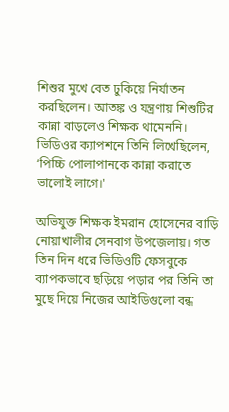শিশুর মুখে বেত ঢুকিয়ে নির্যাতন করছিলেন। আতঙ্ক ও যন্ত্রণায় শিশুটির কান্না বাড়লেও শিক্ষক থামেননি। ভিডিওর ক্যাপশনে তিনি লিখেছিলেন, ‘পিচ্চি পোলাপানকে কান্না করাতে ভালোই লাগে।'

অভিযুক্ত শিক্ষক ইমরান হোসেনের বাড়ি নোয়াখালীর সেনবাগ উপজেলায়। গত তিন দিন ধরে ভিডিওটি ফেসবুকে ব্যাপকভাবে ছড়িয়ে পড়ার পর তিনি তা মুছে দিয়ে নিজের আইডিগুলো বন্ধ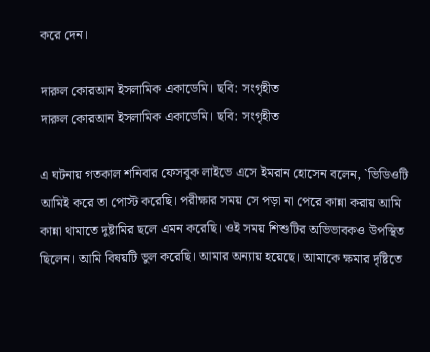করে দেন।

দারুল কোরআন ইসলামিক একাডেমি। ছবি: সংগৃহীত
দারুল কোরআন ইসলামিক একাডেমি। ছবি: সংগৃহীত

এ ঘটনায় গতকাল শনিবার ফেসবুক লাইভে এসে ইমরান হোসেন বলেন, `ভিডিওটি আমিই করে তা পোস্ট করেছি। পরীক্ষার সময় সে পড়া না পেরে কান্না করায় আমি কান্না থামাতে দুষ্টামির ছলে এমন করেছি। ওই সময় শিশুটির অভিভাবকও উপস্থিত ছিলেন। আমি বিষয়টি ভুল করেছি। আমার অন্যায় হয়েছে। আমাকে ক্ষমার দৃষ্টিতে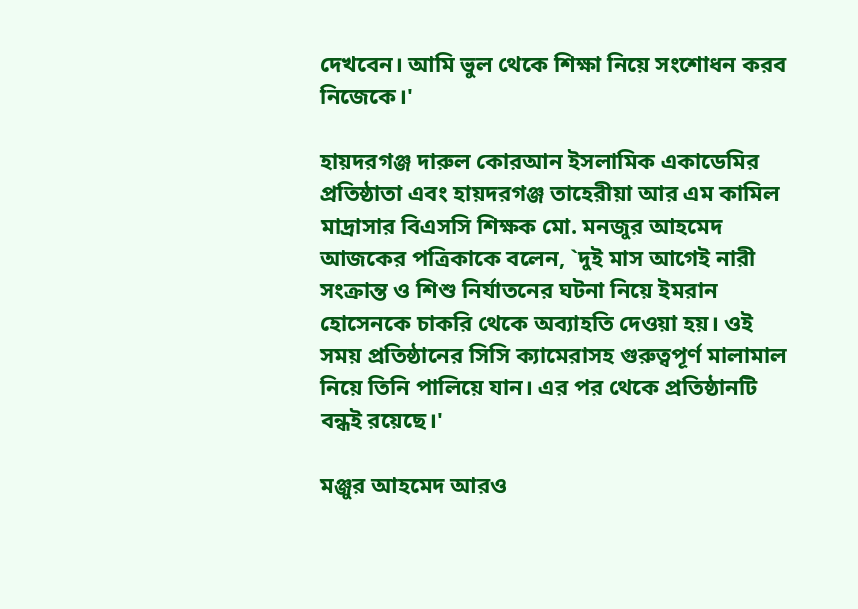দেখবেন। আমি ভুল থেকে শিক্ষা নিয়ে সংশোধন করব নিজেকে।'

হায়দরগঞ্জ দারুল কোরআন ইসলামিক একাডেমির প্রতিষ্ঠাতা এবং হায়দরগঞ্জ তাহেরীয়া আর এম কামিল মাদ্রাসার বিএসসি শিক্ষক মো. মনজুর আহমেদ আজকের পত্রিকাকে বলেন, `দুই মাস আগেই নারী সংক্রান্ত ও শিশু নির্যাতনের ঘটনা নিয়ে ইমরান হোসেনকে চাকরি থেকে অব্যাহতি দেওয়া হয়। ওই সময় প্রতিষ্ঠানের সিসি ক্যামেরাসহ গুরুত্বপূর্ণ মালামাল নিয়ে তিনি পালিয়ে যান। এর পর থেকে প্রতিষ্ঠানটি বন্ধই রয়েছে।'

মঞ্জুর আহমেদ আরও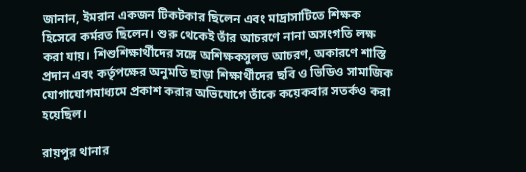জানান, ইমরান একজন টিকটকার ছিলেন এবং মাদ্রাসাটিতে শিক্ষক হিসেবে কর্মরত ছিলেন। শুরু থেকেই তাঁর আচরণে নানা অসংগতি লক্ষ করা যায়। শিশুশিক্ষার্থীদের সঙ্গে অশিক্ষকসুলভ আচরণ, অকারণে শাস্তি প্রদান এবং কর্তৃপক্ষের অনুমতি ছাড়া শিক্ষার্থীদের ছবি ও ভিডিও সামাজিক যোগাযোগমাধ্যমে প্রকাশ করার অভিযোগে তাঁকে কয়েকবার সতর্কও করা হয়েছিল।

রায়পুর থানার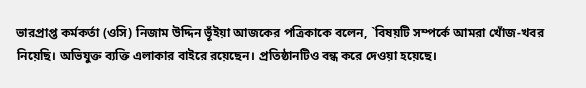ভারপ্রাপ্ত কর্মকর্তা (ওসি) নিজাম উদ্দিন ভূঁইয়া আজকের পত্রিকাকে বলেন, `বিষয়টি সম্পর্কে আমরা খোঁজ-খবর নিয়েছি। অভিযুক্ত ব্যক্তি এলাকার বাইরে রয়েছেন। প্রতিষ্ঠানটিও বন্ধ করে দেওয়া হয়েছে।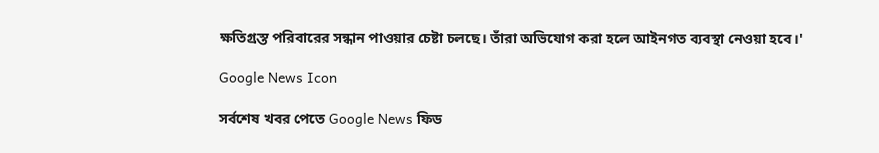ক্ষতিগ্রস্ত পরিবারের সন্ধান পাওয়ার চেষ্টা চলছে। তাঁরা অভিযোগ করা হলে আইনগত ব্যবস্থা নেওয়া হবে।'

Google News Icon

সর্বশেষ খবর পেতে Google News ফিড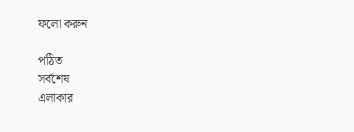ফলো করুন

পঠিত
সর্বশেষ
এলাকার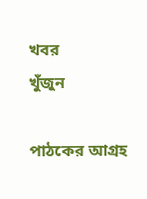খবর
খুঁজুন

পাঠকের আগ্রহ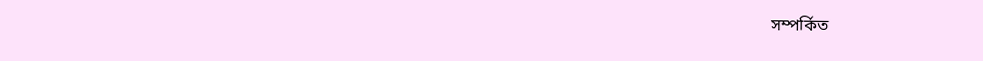সম্পর্কিত